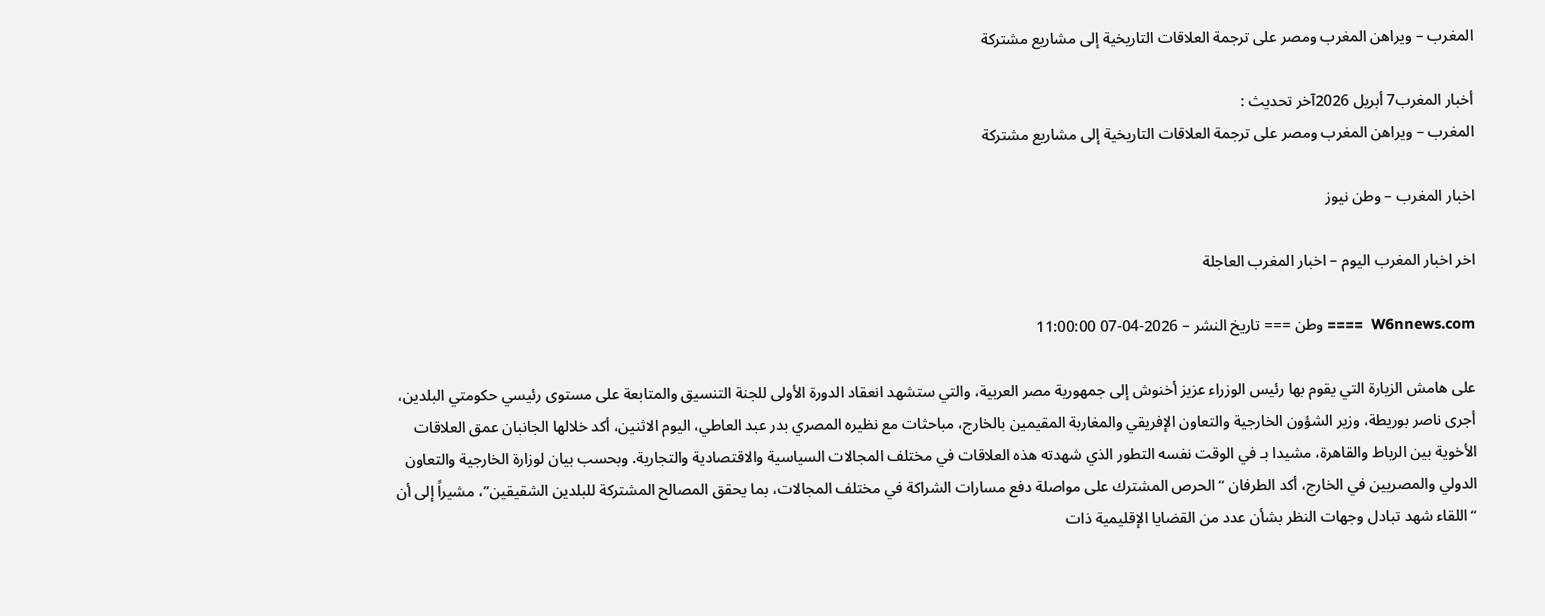المغرب – ويراهن المغرب ومصر على ترجمة العلاقات التاريخية إلى مشاريع مشتركة

أخبار المغرب7 أبريل 2026آخر تحديث :
المغرب – ويراهن المغرب ومصر على ترجمة العلاقات التاريخية إلى مشاريع مشتركة

اخبار المغرب – وطن نيوز

اخر اخبار المغرب اليوم – اخبار المغرب العاجلة

W6nnews.com  ==== وطن === تاريخ النشر – 2026-04-07 11:00:00

على هامش الزيارة التي يقوم بها رئيس الوزراء عزيز أخنوش إلى جمهورية مصر العربية، والتي ستشهد انعقاد الدورة الأولى للجنة التنسيق والمتابعة على مستوى رئيسي حكومتي البلدين، أجرى ناصر بوريطة، وزير الشؤون الخارجية والتعاون الإفريقي والمغاربة المقيمين بالخارج، مباحثات مع نظيره المصري بدر عبد العاطي، اليوم الاثنين، أكد خلالها الجانبان عمق العلاقات الأخوية بين الرباط والقاهرة، مشيدا بـ في الوقت نفسه التطور الذي شهدته هذه العلاقات في مختلف المجالات السياسية والاقتصادية والتجارية. وبحسب بيان لوزارة الخارجية والتعاون الدولي والمصريين في الخارج، أكد الطرفان “الحرص المشترك على مواصلة دفع مسارات الشراكة في مختلف المجالات، بما يحقق المصالح المشتركة للبلدين الشقيقين”، مشيراً إلى أن “اللقاء شهد تبادل وجهات النظر بشأن عدد من القضايا الإقليمية ذات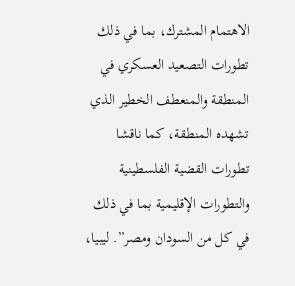الاهتمام المشترك، بما في ذلك تطورات التصعيد العسكري في المنطقة والمنعطف الخطير الذي تشهده المنطقة، كما ناقشا تطورات القضية الفلسطينية والتطورات الإقليمية بما في ذلك في كل من السودان ومصر”. ليبيا،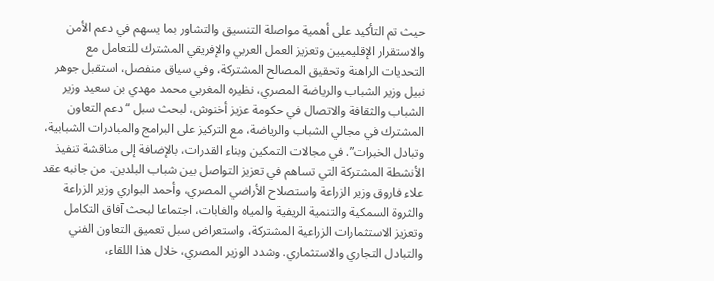حيث تم التأكيد على أهمية مواصلة التنسيق والتشاور بما يسهم في دعم الأمن والاستقرار الإقليميين وتعزيز العمل العربي والإفريقي المشترك للتعامل مع التحديات الراهنة وتحقيق المصالح المشتركة، وفي سياق منفصل، استقبل جوهر نبيل وزير الشباب والرياضة المصري، نظيره المغربي محمد مهدي بن سعيد وزير الشباب والثقافة والاتصال في حكومة عزيز أخنوش، لبحث سبل “دعم التعاون المشترك في مجالي الشباب والرياضة، مع التركيز على البرامج والمبادرات الشبابية، وتبادل الخبرات”. في مجالات التمكين وبناء القدرات، بالإضافة إلى مناقشة تنفيذ الأنشطة المشتركة التي تساهم في تعزيز التواصل بين شباب البلدين. من جانبه عقد علاء فاروق وزير الزراعة واستصلاح الأراضي المصري، وأحمد البواري وزير الزراعة والثروة السمكية والتنمية الريفية والمياه والغابات، اجتماعا لبحث آفاق التكامل وتعزيز الاستثمارات الزراعية المشتركة، واستعراض سبل تعميق التعاون الفني والتبادل التجاري والاستثماري. وشدد الوزير المصري، خلال هذا اللقاء،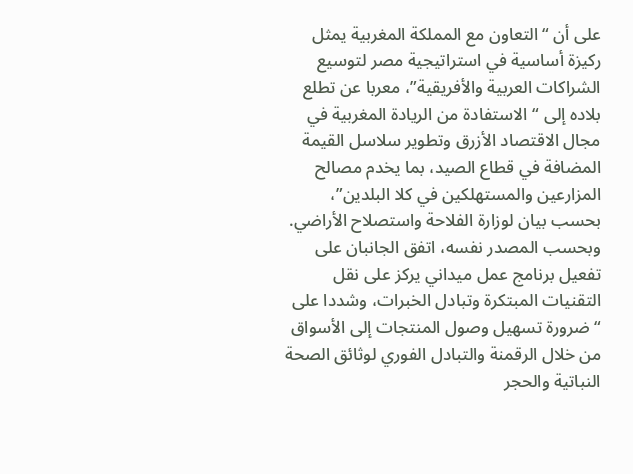على أن “التعاون مع المملكة المغربية يمثل ركيزة أساسية في استراتيجية مصر لتوسيع الشراكات العربية والأفريقية”، معربا عن تطلع بلاده إلى “الاستفادة من الريادة المغربية في مجال الاقتصاد الأزرق وتطوير سلاسل القيمة المضافة في قطاع الصيد، بما يخدم مصالح المزارعين والمستهلكين في كلا البلدين”، بحسب بيان لوزارة الفلاحة واستصلاح الأراضي. وبحسب المصدر نفسه، اتفق الجانبان على تفعيل برنامج عمل ميداني يركز على نقل التقنيات المبتكرة وتبادل الخبرات، وشددا على “ضرورة تسهيل وصول المنتجات إلى الأسواق من خلال الرقمنة والتبادل الفوري لوثائق الصحة النباتية والحجر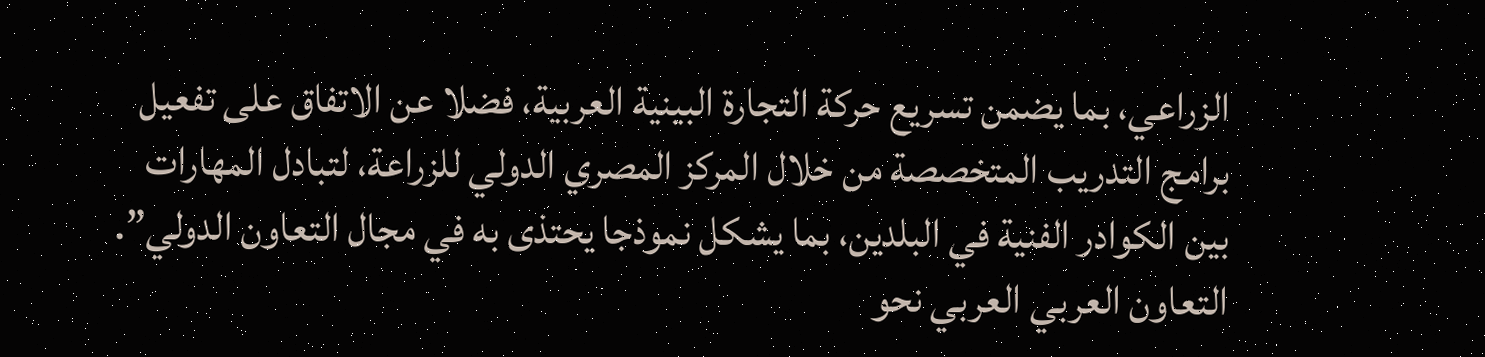الزراعي، بما يضمن تسريع حركة التجارة البينية العربية، فضلا عن الاتفاق على تفعيل برامج التدريب المتخصصة من خلال المركز المصري الدولي للزراعة، لتبادل المهارات بين الكوادر الفنية في البلدين، بما يشكل نموذجا يحتذى به في مجال التعاون الدولي”. التعاون العربي العربي نحو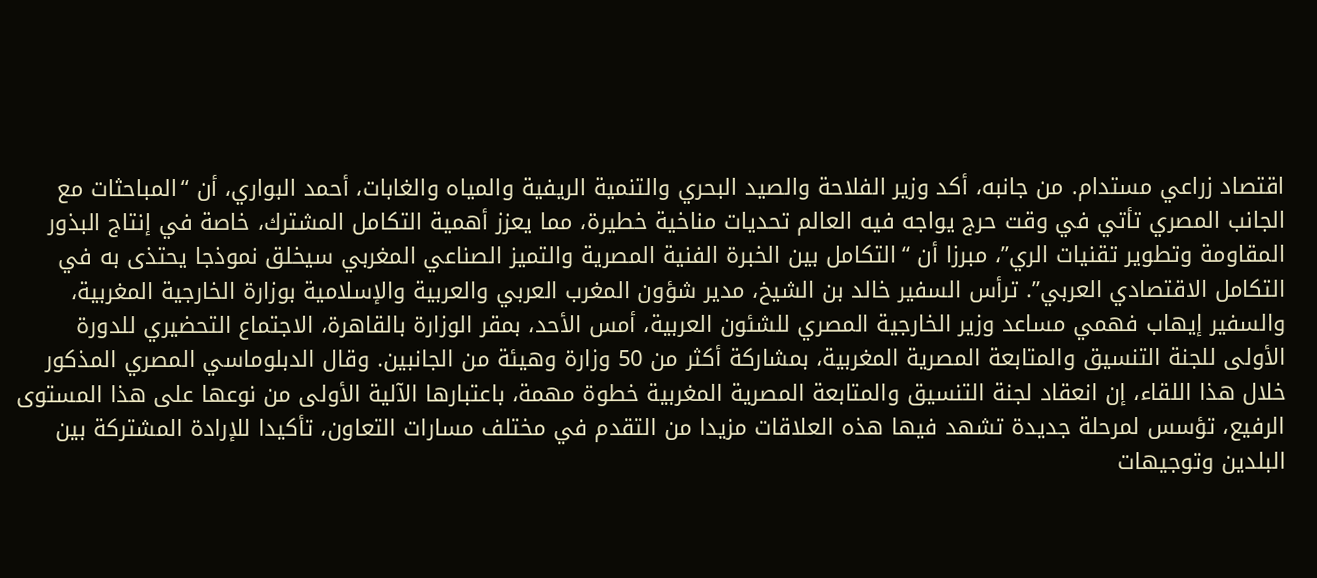اقتصاد زراعي مستدام. من جانبه، أكد وزير الفلاحة والصيد البحري والتنمية الريفية والمياه والغابات، أحمد البواري، أن “المباحثات مع الجانب المصري تأتي في وقت حرج يواجه فيه العالم تحديات مناخية خطيرة، مما يعزز أهمية التكامل المشترك، خاصة في إنتاج البذور المقاومة وتطوير تقنيات الري”، مبرزا أن “التكامل بين الخبرة الفنية المصرية والتميز الصناعي المغربي سيخلق نموذجا يحتذى به في التكامل الاقتصادي العربي”. ترأس السفير خالد بن الشيخ، مدير شؤون المغرب العربي والعربية والإسلامية بوزارة الخارجية المغربية، والسفير إيهاب فهمي مساعد وزير الخارجية المصري للشئون العربية، أمس الأحد، بمقر الوزارة بالقاهرة، الاجتماع التحضيري للدورة الأولى للجنة التنسيق والمتابعة المصرية المغربية، بمشاركة أكثر من 50 وزارة وهيئة من الجانبين. وقال الدبلوماسي المصري المذكور خلال هذا اللقاء، إن انعقاد لجنة التنسيق والمتابعة المصرية المغربية خطوة مهمة، باعتبارها الآلية الأولى من نوعها على هذا المستوى الرفيع، تؤسس لمرحلة جديدة تشهد فيها هذه العلاقات مزيدا من التقدم في مختلف مسارات التعاون، تأكيدا للإرادة المشتركة بين البلدين وتوجيهات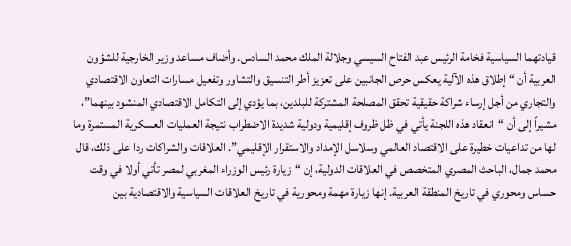قيادتهما السياسية فخامة الرئيس عبد الفتاح السيسي وجلالة الملك محمد السادس. وأضاف مساعد وزير الخارجية للشؤون العربية أن “إطلاق هذه الآلية يعكس حرص الجانبين على تعزيز أطر التنسيق والتشاور وتفعيل مسارات التعاون الاقتصادي والتجاري من أجل إرساء شراكة حقيقية تحقق المصلحة المشتركة للبلدين، بما يؤدي إلى التكامل الاقتصادي المنشود بينهما”، مشيراً إلى أن “انعقاد هذه اللجنة يأتي في ظل ظروف إقليمية ودولية شديدة الاضطراب نتيجة العمليات العسكرية المستمرة وما لها من تداعيات خطيرة على الاقتصاد العالمي وسلاسل الإمداد والاستقرار الإقليمي”. العلاقات والشراكات ردا على ذلك، قال محمد جمال، الباحث المصري المتخصص في العلاقات الدولية، إن “زيارة رئيس الوزراء المغربي لمصر تأتي أولا في وقت حساس ومحوري في تاريخ المنطقة العربية. إنها زيارة مهمة ومحورية في تاريخ العلاقات السياسية والاقتصادية بين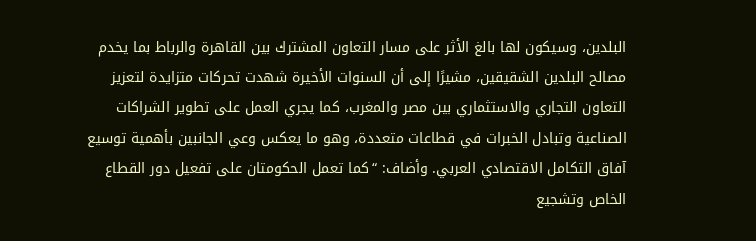البلدين، وسيكون لها بالغ الأثر على مسار التعاون المشترك بين القاهرة والرباط بما يخدم مصالح البلدين الشقيقين، مشيرًا إلى أن السنوات الأخيرة شهدت تحركات متزايدة لتعزيز التعاون التجاري والاستثماري بين مصر والمغرب، كما يجري العمل على تطوير الشراكات الصناعية وتبادل الخبرات في قطاعات متعددة، وهو ما يعكس وعي الجانبين بأهمية توسيع آفاق التكامل الاقتصادي العربي. وأضاف: “كما تعمل الحكومتان على تفعيل دور القطاع الخاص وتشجيع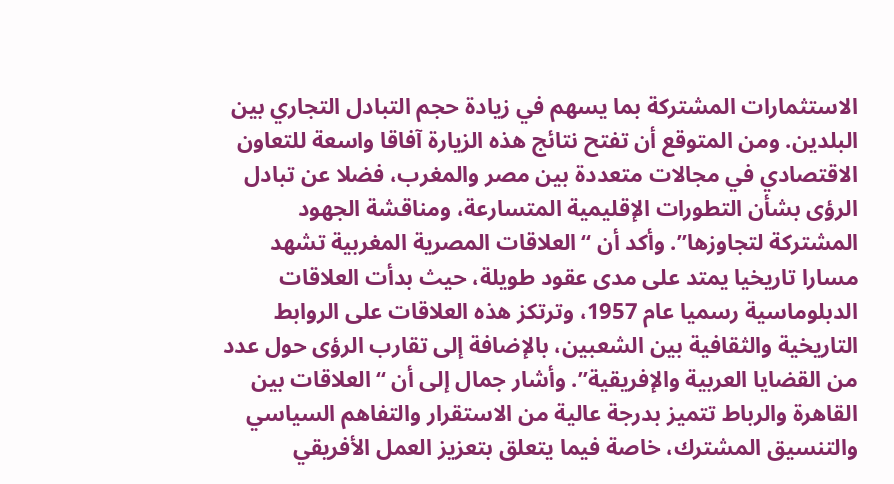الاستثمارات المشتركة بما يسهم في زيادة حجم التبادل التجاري بين البلدين. ومن المتوقع أن تفتح نتائج هذه الزيارة آفاقا واسعة للتعاون الاقتصادي في مجالات متعددة بين مصر والمغرب، فضلا عن تبادل الرؤى بشأن التطورات الإقليمية المتسارعة، ومناقشة الجهود المشتركة لتجاوزها”. وأكد أن “العلاقات المصرية المغربية تشهد مسارا تاريخيا يمتد على مدى عقود طويلة، حيث بدأت العلاقات الدبلوماسية رسميا عام 1957، وترتكز هذه العلاقات على الروابط التاريخية والثقافية بين الشعبين، بالإضافة إلى تقارب الرؤى حول عدد من القضايا العربية والإفريقية”. وأشار جمال إلى أن “العلاقات بين القاهرة والرباط تتميز بدرجة عالية من الاستقرار والتفاهم السياسي والتنسيق المشترك، خاصة فيما يتعلق بتعزيز العمل الأفريقي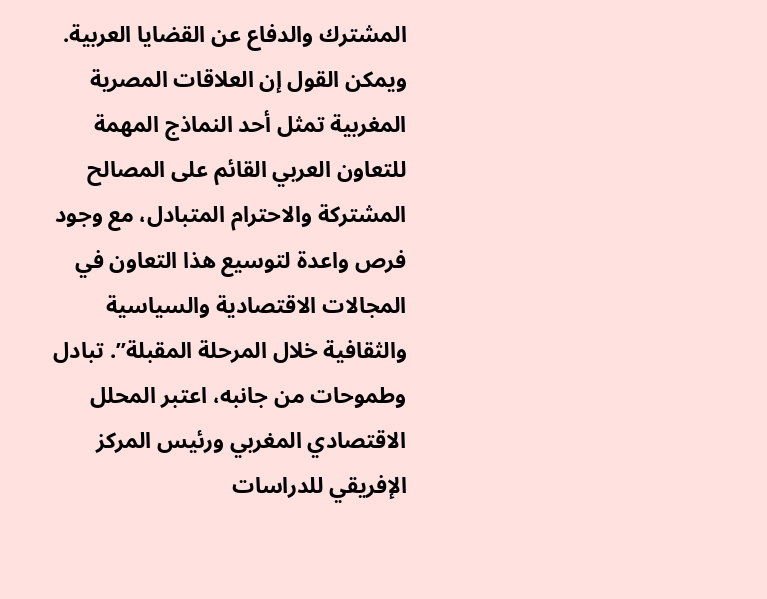المشترك والدفاع عن القضايا العربية. ويمكن القول إن العلاقات المصرية المغربية تمثل أحد النماذج المهمة للتعاون العربي القائم على المصالح المشتركة والاحترام المتبادل، مع وجود فرص واعدة لتوسيع هذا التعاون في المجالات الاقتصادية والسياسية والثقافية خلال المرحلة المقبلة”. تبادل وطموحات من جانبه، اعتبر المحلل الاقتصادي المغربي ورئيس المركز الإفريقي للدراسات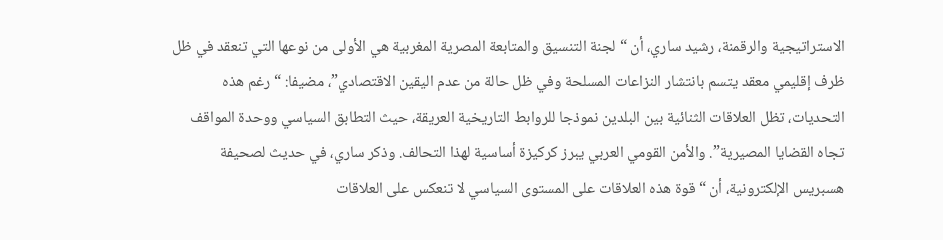الاستراتيجية والرقمنة، رشيد ساري، أن “لجنة التنسيق والمتابعة المصرية المغربية هي الأولى من نوعها التي تنعقد في ظل ظرف إقليمي معقد يتسم بانتشار النزاعات المسلحة وفي ظل حالة من عدم اليقين الاقتصادي”، مضيفا: “رغم هذه التحديات، تظل العلاقات الثنائية بين البلدين نموذجا للروابط التاريخية العريقة، حيث التطابق السياسي ووحدة المواقف تجاه القضايا المصيرية”. والأمن القومي العربي يبرز كركيزة أساسية لهذا التحالف. وذكر ساري، في حديث لصحيفة هسبريس الإلكترونية، أن “قوة هذه العلاقات على المستوى السياسي لا تنعكس على العلاقات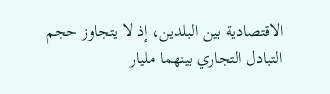الاقتصادية بين البلدين، إذ لا يتجاوز حجم التبادل التجاري بينهما مليار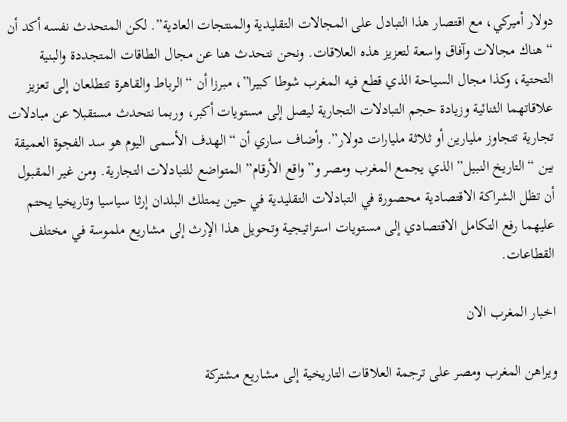دولار أميركي، مع اقتصار هذا التبادل على المجالات التقليدية والمنتجات العادية”. لكن المتحدث نفسه أكد أن “هناك مجالات وآفاق واسعة لتعزيز هذه العلاقات. ونحن نتحدث هنا عن مجال الطاقات المتجددة والبنية التحتية، وكذا مجال السياحة الذي قطع فيه المغرب شوطا كبيرا”، مبرزا أن “الرباط والقاهرة تتطلعان إلى تعزيز علاقاتهما الثنائية وزيادة حجم التبادلات التجارية ليصل إلى مستويات أكبر، وربما نتحدث مستقبلا عن مبادلات تجارية تتجاوز مليارين أو ثلاثة مليارات دولار”. وأضاف ساري أن “الهدف الأسمى اليوم هو سد الفجوة العميقة بين “التاريخ النبيل” الذي يجمع المغرب ومصر و”واقع الأرقام” المتواضع للتبادلات التجارية. ومن غير المقبول أن تظل الشراكة الاقتصادية محصورة في التبادلات التقليدية في حين يمتلك البلدان إرثا سياسيا وتاريخيا يحتم عليهما رفع التكامل الاقتصادي إلى مستويات استراتيجية وتحويل هذا الإرث إلى مشاريع ملموسة في مختلف القطاعات.

اخبار المغرب الان

ويراهن المغرب ومصر على ترجمة العلاقات التاريخية إلى مشاريع مشتركة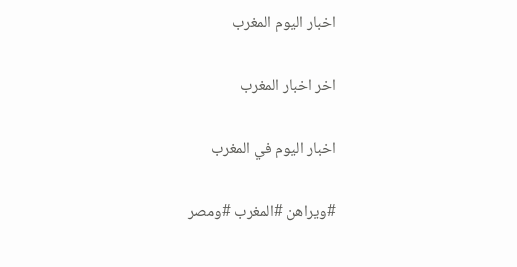اخبار اليوم المغرب

اخر اخبار المغرب

اخبار اليوم في المغرب

#ويراهن #المغرب #ومصر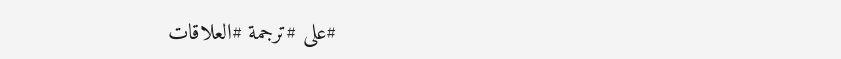#على #ترجمة #العلاقات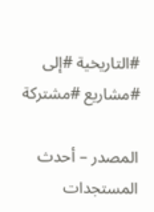#التاريخية #إلى #مشاريع #مشتركة

المصدر – أحدث المستجدات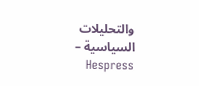والتحليلات السياسية – Hespress